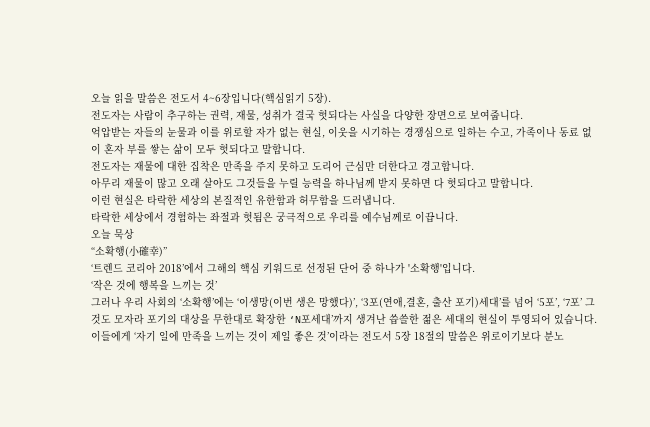오늘 읽을 말씀은 전도서 4~6장입니다(핵심읽기 5장).
전도자는 사람이 추구하는 권력, 재물, 성취가 결국 헛되다는 사실을 다양한 장면으로 보여줍니다.
억압받는 자들의 눈물과 이를 위로할 자가 없는 현실, 이웃을 시기하는 경쟁심으로 일하는 수고, 가족이나 동료 없이 혼자 부를 쌓는 삶이 모두 헛되다고 말합니다.
전도자는 재물에 대한 집착은 만족을 주지 못하고 도리어 근심만 더한다고 경고합니다.
아무리 재물이 많고 오래 살아도 그것들을 누릴 능력을 하나님께 받지 못하면 다 헛되다고 말합니다.
이런 현실은 타락한 세상의 본질적인 유한함과 허무함을 드러냅니다.
타락한 세상에서 경험하는 좌절과 헛됨은 궁극적으로 우리를 예수님께로 이끕니다.
오늘 묵상
“소확행(小確幸)”
‘트렌드 코리아 2018’에서 그해의 핵심 키워드로 선정된 단어 중 하나가 '소확행'입니다.
‘작은 것에 행복을 느끼는 것’
그러나 우리 사회의 ‘소확행’에는 ‘이생망(이번 생은 망했다)’, ‘3포(연애,결혼, 출산 포기)세대’를 넘어 ‘5포’, ‘7포’ 그것도 모자라 포기의 대상을 무한대로 확장한 ‘N포세대’까지 생겨난 씁쓸한 젊은 세대의 현실이 투영되어 있습니다.
이들에게 ‘자기 일에 만족을 느끼는 것이 제일 좋은 것’이라는 전도서 5장 18절의 말씀은 위로이기보다 분노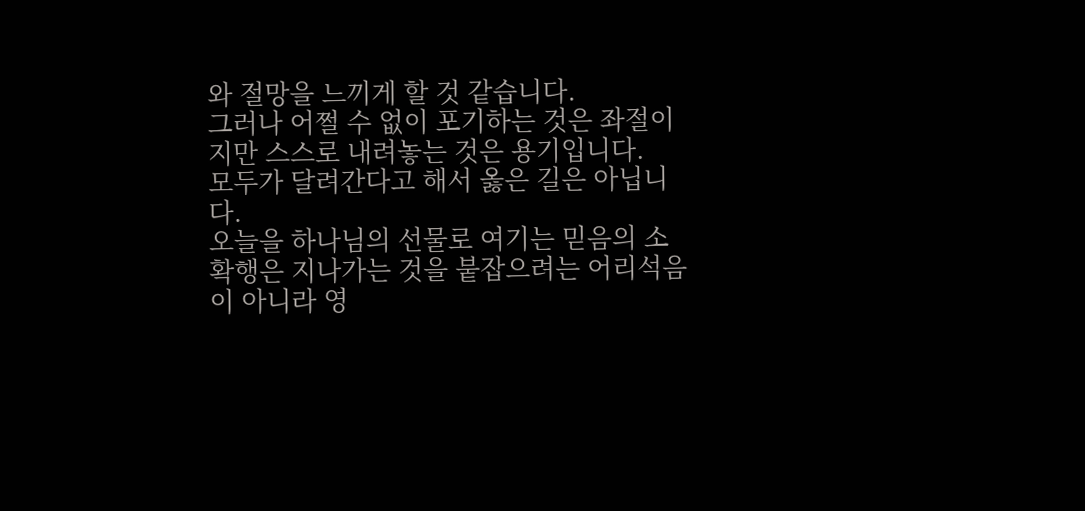와 절망을 느끼게 할 것 같습니다.
그러나 어쩔 수 없이 포기하는 것은 좌절이지만 스스로 내려놓는 것은 용기입니다.
모두가 달려간다고 해서 옳은 길은 아닙니다.
오늘을 하나님의 선물로 여기는 믿음의 소확행은 지나가는 것을 붙잡으려는 어리석음이 아니라 영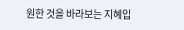원한 것을 바라보는 지혜입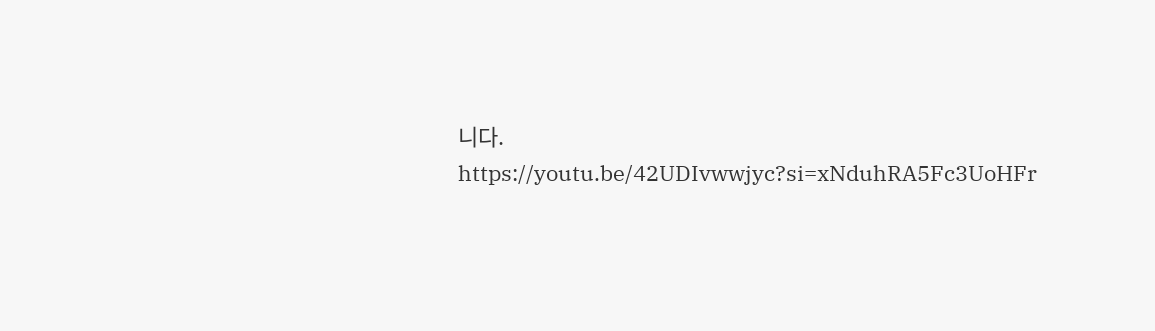니다.
https://youtu.be/42UDIvwwjyc?si=xNduhRA5Fc3UoHFr